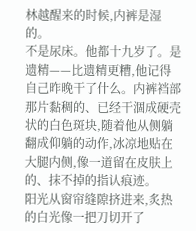林越醒来的时候,内裤是湿的。
不是尿床。他都十九岁了。是遗精——比遗精更糟,他记得自己昨晚干了什么。内裤裆部那片黏稠的、已经干涸成硬壳状的白色斑块,随着他从侧躺翻成仰躺的动作,冰凉地贴在大腿内侧,像一道留在皮肤上的、抹不掉的指认痕迹。
阳光从窗帘缝隙挤进来,炙热的白光像一把刀切开了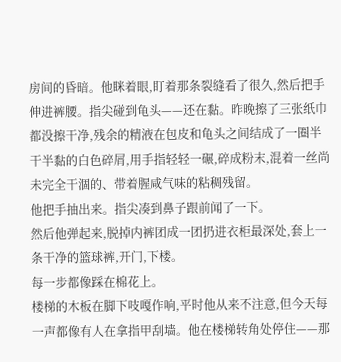房间的昏暗。他眯着眼,盯着那条裂缝看了很久,然后把手伸进裤腰。指尖碰到龟头——还在黏。昨晚擦了三张纸巾都没擦干净,残余的精液在包皮和龟头之间结成了一圈半干半黏的白色碎屑,用手指轻轻一碾,碎成粉末,混着一丝尚未完全干涸的、带着腥咸气味的粘稠残留。
他把手抽出来。指尖凑到鼻子跟前闻了一下。
然后他弹起来,脱掉内裤团成一团扔进衣柜最深处,套上一条干净的篮球裤,开门,下楼。
每一步都像踩在棉花上。
楼梯的木板在脚下吱嘎作响,平时他从来不注意,但今天每一声都像有人在拿指甲刮墙。他在楼梯转角处停住——那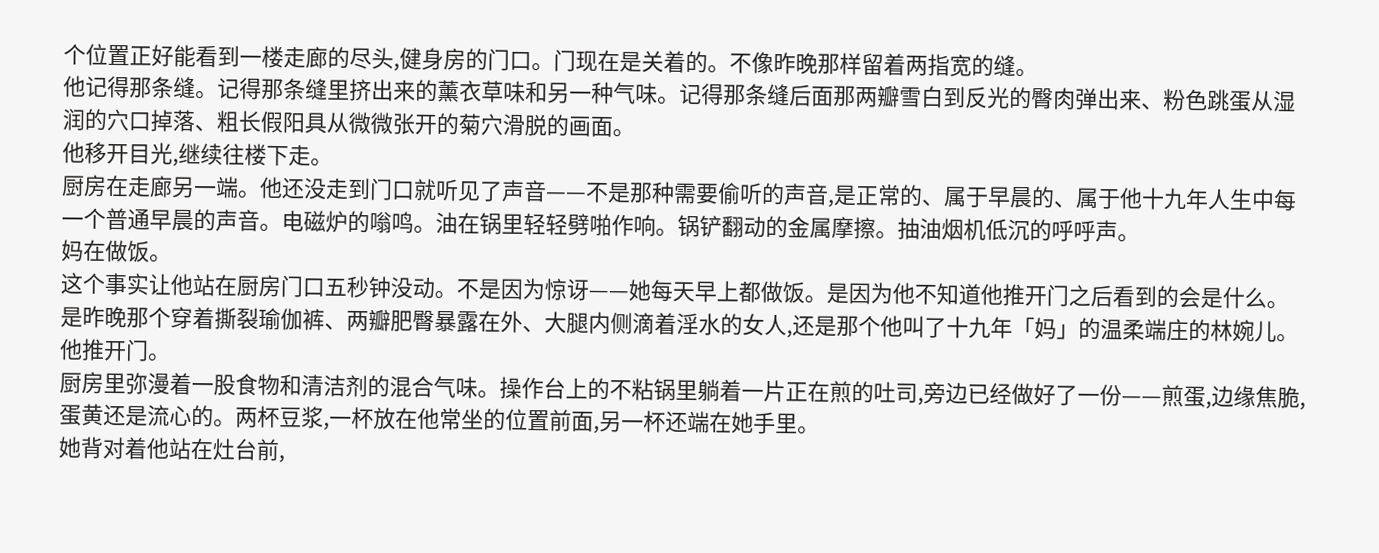个位置正好能看到一楼走廊的尽头,健身房的门口。门现在是关着的。不像昨晚那样留着两指宽的缝。
他记得那条缝。记得那条缝里挤出来的薰衣草味和另一种气味。记得那条缝后面那两瓣雪白到反光的臀肉弹出来、粉色跳蛋从湿润的穴口掉落、粗长假阳具从微微张开的菊穴滑脱的画面。
他移开目光,继续往楼下走。
厨房在走廊另一端。他还没走到门口就听见了声音——不是那种需要偷听的声音,是正常的、属于早晨的、属于他十九年人生中每一个普通早晨的声音。电磁炉的嗡鸣。油在锅里轻轻劈啪作响。锅铲翻动的金属摩擦。抽油烟机低沉的呼呼声。
妈在做饭。
这个事实让他站在厨房门口五秒钟没动。不是因为惊讶——她每天早上都做饭。是因为他不知道他推开门之后看到的会是什么。是昨晚那个穿着撕裂瑜伽裤、两瓣肥臀暴露在外、大腿内侧滴着淫水的女人,还是那个他叫了十九年「妈」的温柔端庄的林婉儿。
他推开门。
厨房里弥漫着一股食物和清洁剂的混合气味。操作台上的不粘锅里躺着一片正在煎的吐司,旁边已经做好了一份——煎蛋,边缘焦脆,蛋黄还是流心的。两杯豆浆,一杯放在他常坐的位置前面,另一杯还端在她手里。
她背对着他站在灶台前,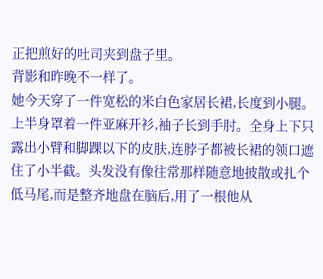正把煎好的吐司夹到盘子里。
背影和昨晚不一样了。
她今天穿了一件宽松的米白色家居长裙,长度到小腿。上半身罩着一件亚麻开衫,袖子长到手肘。全身上下只露出小臂和脚踝以下的皮肤,连脖子都被长裙的领口遮住了小半截。头发没有像往常那样随意地披散或扎个低马尾,而是整齐地盘在脑后,用了一根他从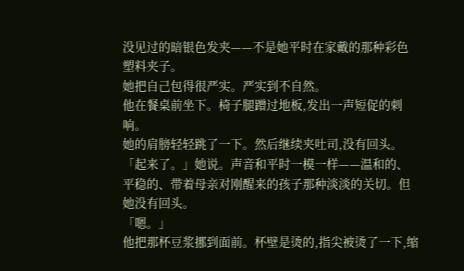没见过的暗银色发夹——不是她平时在家戴的那种彩色塑料夹子。
她把自己包得很严实。严实到不自然。
他在餐桌前坐下。椅子腿蹭过地板,发出一声短促的刺响。
她的肩膀轻轻跳了一下。然后继续夹吐司,没有回头。
「起来了。」她说。声音和平时一模一样——温和的、平稳的、带着母亲对刚醒来的孩子那种淡淡的关切。但她没有回头。
「嗯。」
他把那杯豆浆挪到面前。杯壁是烫的,指尖被烫了一下,缩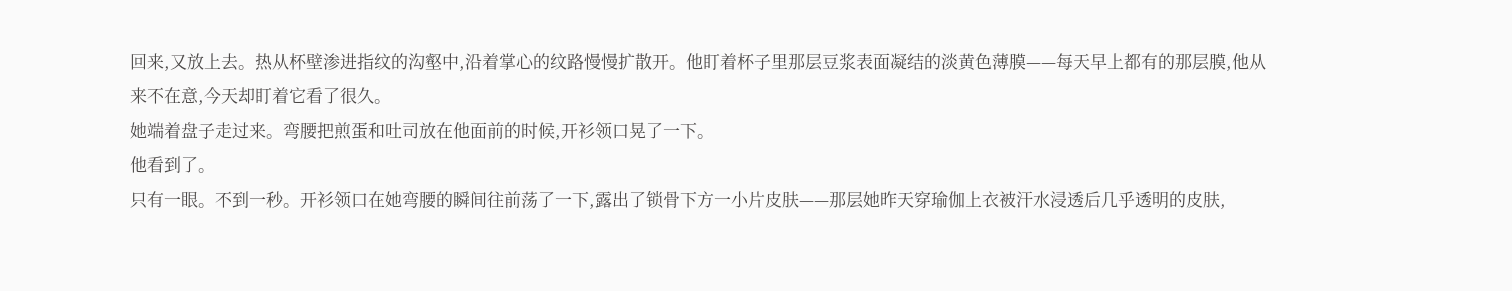回来,又放上去。热从杯壁渗进指纹的沟壑中,沿着掌心的纹路慢慢扩散开。他盯着杯子里那层豆浆表面凝结的淡黄色薄膜——每天早上都有的那层膜,他从来不在意,今天却盯着它看了很久。
她端着盘子走过来。弯腰把煎蛋和吐司放在他面前的时候,开衫领口晃了一下。
他看到了。
只有一眼。不到一秒。开衫领口在她弯腰的瞬间往前荡了一下,露出了锁骨下方一小片皮肤——那层她昨天穿瑜伽上衣被汗水浸透后几乎透明的皮肤,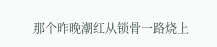那个昨晚潮红从锁骨一路烧上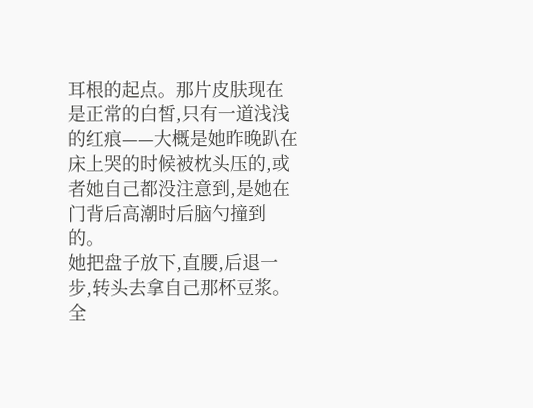耳根的起点。那片皮肤现在是正常的白皙,只有一道浅浅的红痕——大概是她昨晚趴在床上哭的时候被枕头压的,或者她自己都没注意到,是她在门背后高潮时后脑勺撞到的。
她把盘子放下,直腰,后退一步,转头去拿自己那杯豆浆。
全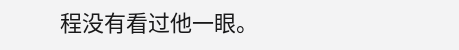程没有看过他一眼。